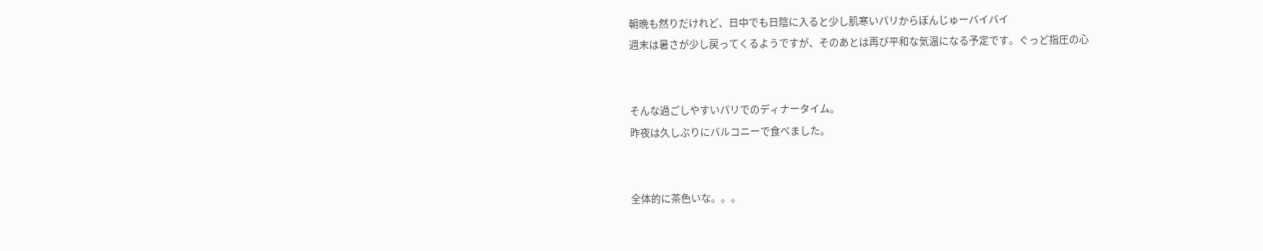朝晩も然りだけれど、日中でも日陰に入ると少し肌寒いパリからぼんじゅーバイバイ
週末は暑さが少し戻ってくるようですが、そのあとは再び平和な気温になる予定です。ぐっど指圧の心


そんな過ごしやすいパリでのディナータイム。
昨夜は久しぶりにバルコニーで食べました。


全体的に茶色いな。。。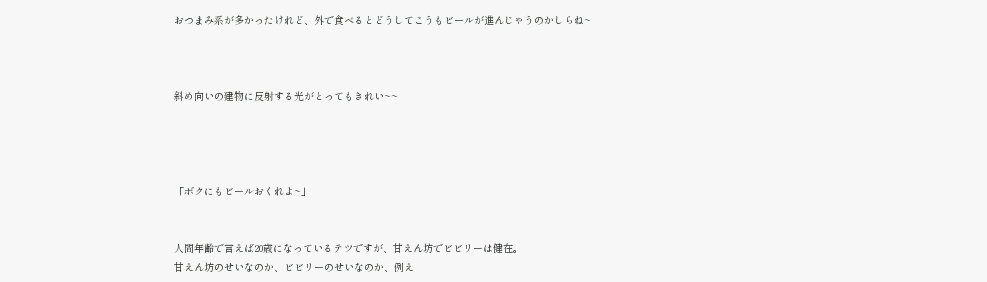おつまみ系が多かったけれど、外で食べるとどうしてこうもビールが進んじゃうのかしらね~



斜め向いの建物に反射する光がとってもきれい~~




「ボクにもビールおくれよ~」


人間年齢で言えば20歳になっているテツですが、甘えん坊でビビリーは健在。
甘えん坊のせいなのか、ビビリーのせいなのか、例え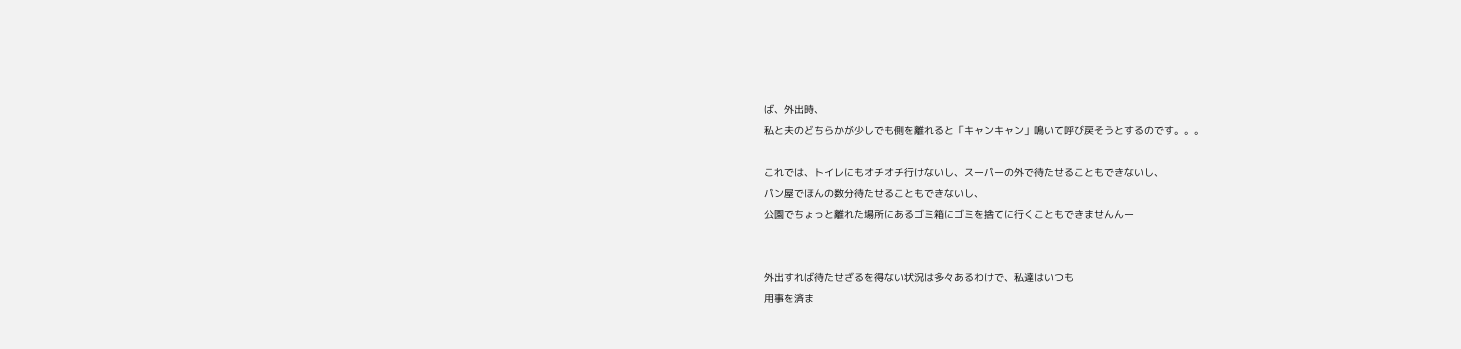ば、外出時、
私と夫のどちらかが少しでも側を離れると「キャンキャン」鳴いて呼び戻そうとするのです。。。

これでは、トイレにもオチオチ行けないし、スーパーの外で待たせることもできないし、
パン屋でほんの数分待たせることもできないし、
公園でちょっと離れた場所にあるゴミ箱にゴミを捨てに行くこともできませんんー


外出すれば待たせざるを得ない状況は多々あるわけで、私達はいつも
用事を済ま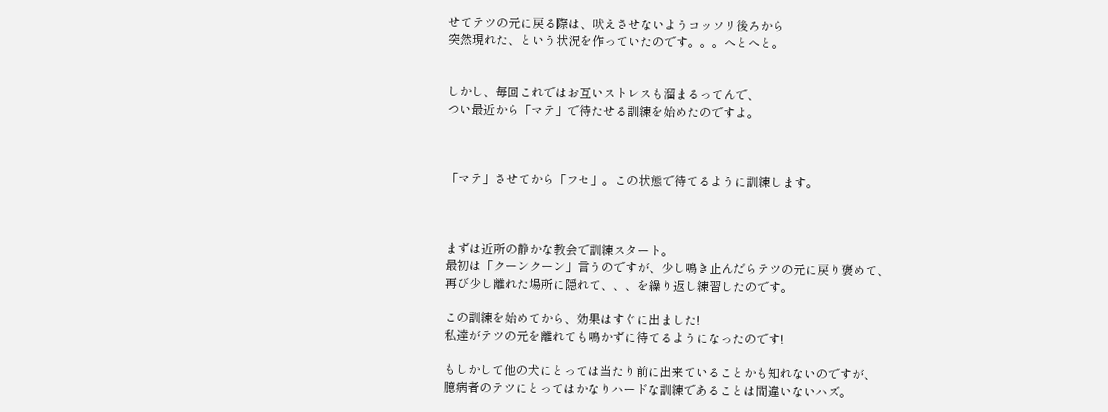せてテツの元に戻る際は、吠えさせないようコッソリ後ろから
突然現れた、という状況を作っていたのです。。。へとへと。


しかし、毎回これではお互いストレスも溜まるってんで、
つい最近から「マテ」で待たせる訓練を始めたのですよ。



「マテ」させてから「フセ」。この状態で待てるように訓練します。



まずは近所の静かな教会で訓練スタート。
最初は「クーンクーン」言うのですが、少し鳴き止んだらテツの元に戻り褒めて、
再び少し離れた場所に隠れて、、、を繰り返し練習したのです。

この訓練を始めてから、効果はすぐに出ました!
私達がテツの元を離れても鳴かずに待てるようになったのです!

もしかして他の犬にとっては当たり前に出来ていることかも知れないのですが、
臆病者のテツにとってはかなりハードな訓練であることは間違いないハズ。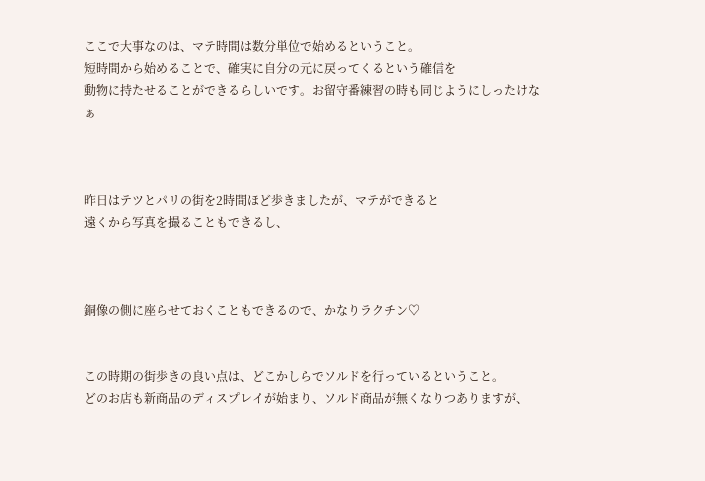ここで大事なのは、マテ時間は数分単位で始めるということ。
短時間から始めることで、確実に自分の元に戻ってくるという確信を
動物に持たせることができるらしいです。お留守番練習の時も同じようにしったけなぁ



昨日はテツとパリの街を2時間ほど歩きましたが、マテができると
遠くから写真を撮ることもできるし、



銅像の側に座らせておくこともできるので、かなりラクチン♡


この時期の街歩きの良い点は、どこかしらでソルドを行っているということ。
どのお店も新商品のディスプレイが始まり、ソルド商品が無くなりつありますが、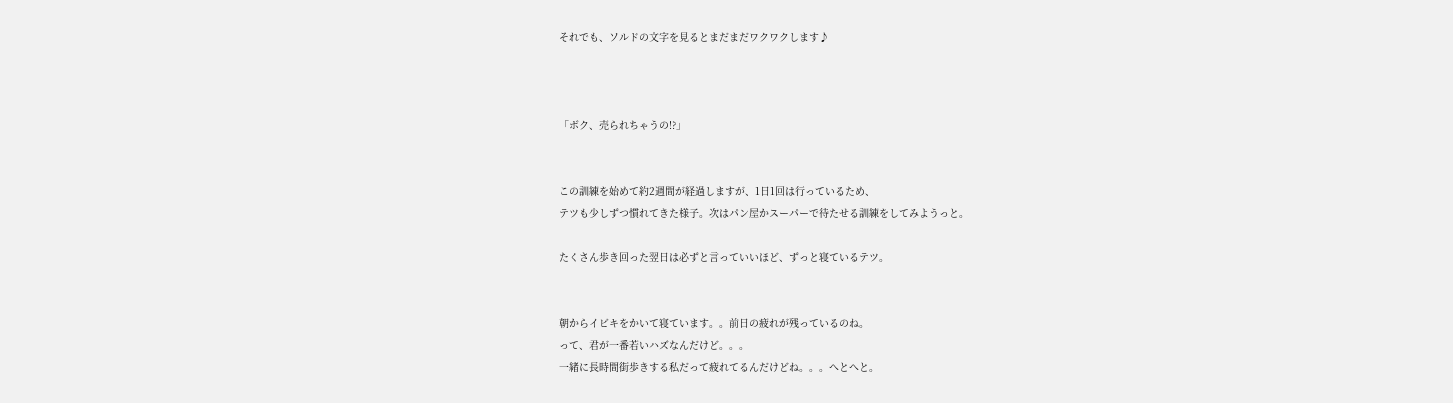それでも、ソルドの文字を見るとまだまだワクワクします♪



「ボク、売られちゃうの!?」


この訓練を始めて約2週間が経過しますが、1日1回は行っているため、
テツも少しずつ慣れてきた様子。次はパン屋かスーパーで待たせる訓練をしてみようっと。

たくさん歩き回った翌日は必ずと言っていいほど、ずっと寝ているテツ。


朝からイビキをかいて寝ています。。前日の疲れが残っているのね。
って、君が一番若いハズなんだけど。。。
一緒に長時間街歩きする私だって疲れてるんだけどね。。。へとへと。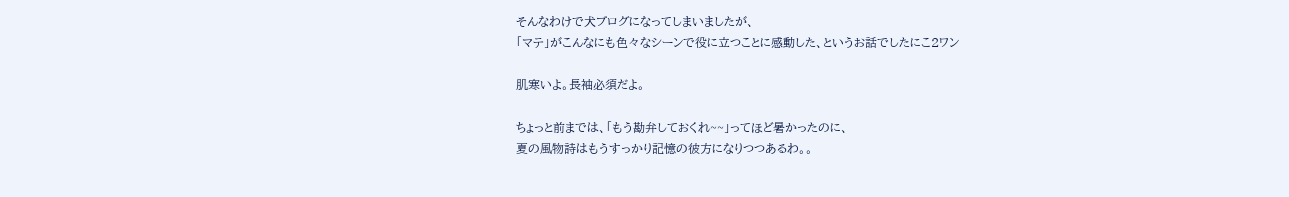そんなわけで犬ブログになってしまいましたが、
「マテ」がこんなにも色々なシーンで役に立つことに感動した、というお話でしたにこ2ワン

肌寒いよ。長袖必須だよ。

ちょっと前までは、「もう勘弁しておくれ~~」ってほど暑かったのに、
夏の風物詩はもうすっかり記憶の彼方になりつつあるわ。。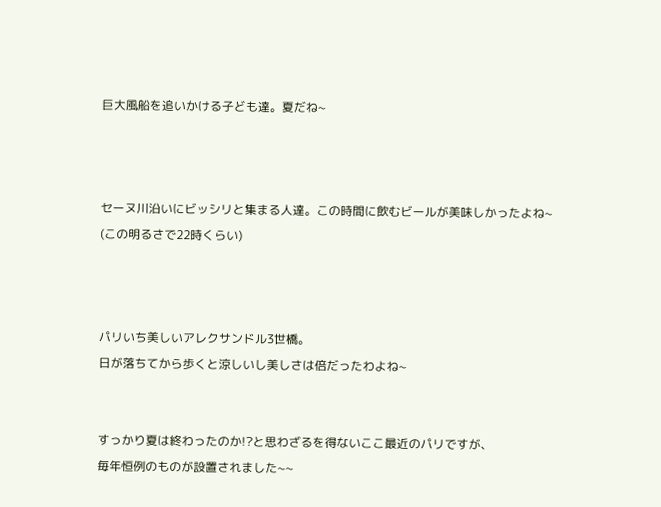巨大風船を追いかける子ども達。夏だね~



セーヌ川沿いにビッシリと集まる人達。この時間に飲むビールが美味しかったよね~
(この明るさで22時くらい)



パリいち美しいアレクサンドル3世橋。
日が落ちてから歩くと涼しいし美しさは倍だったわよね~


すっかり夏は終わったのか!?と思わざるを得ないここ最近のパリですが、
毎年恒例のものが設置されました~~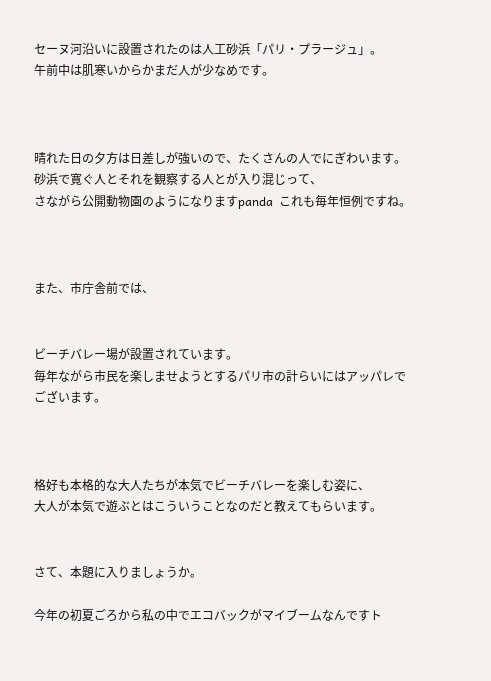セーヌ河沿いに設置されたのは人工砂浜「パリ・プラージュ」。
午前中は肌寒いからかまだ人が少なめです。



晴れた日の夕方は日差しが強いので、たくさんの人でにぎわいます。
砂浜で寛ぐ人とそれを観察する人とが入り混じって、
さながら公開動物園のようになりますpanda  これも毎年恒例ですね。



また、市庁舎前では、


ビーチバレー場が設置されています。
毎年ながら市民を楽しませようとするパリ市の計らいにはアッパレでございます。



格好も本格的な大人たちが本気でビーチバレーを楽しむ姿に、
大人が本気で遊ぶとはこういうことなのだと教えてもらいます。


さて、本題に入りましょうか。

今年の初夏ごろから私の中でエコバックがマイブームなんですト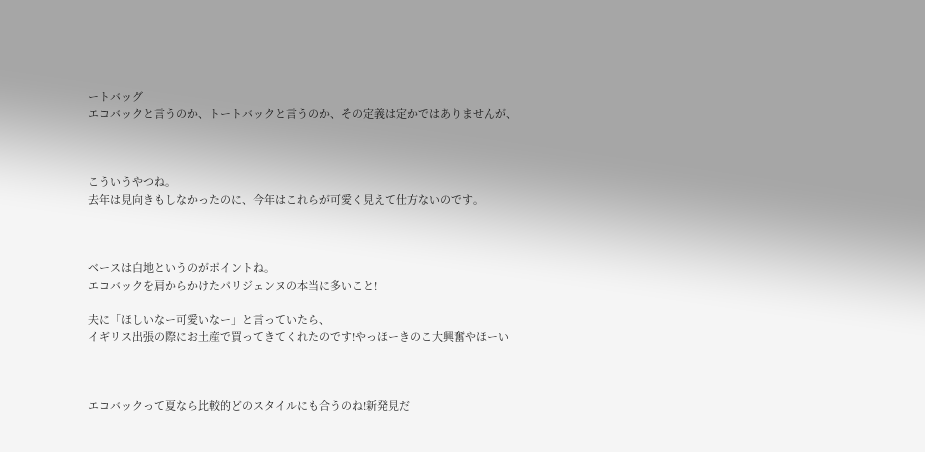ートバッグ
エコバックと言うのか、トートバックと言うのか、その定義は定かではありませんが、



こういうやつね。
去年は見向きもしなかったのに、今年はこれらが可愛く見えて仕方ないのです。



ベースは白地というのがポイントね。
エコバックを肩からかけたパリジェンヌの本当に多いこと!

夫に「ほしいなー可愛いなー」と言っていたら、
イギリス出張の際にお土産で買ってきてくれたのです!やっほーきのこ大興奮やほーい



エコバックって夏なら比較的どのスタイルにも合うのね!新発見だ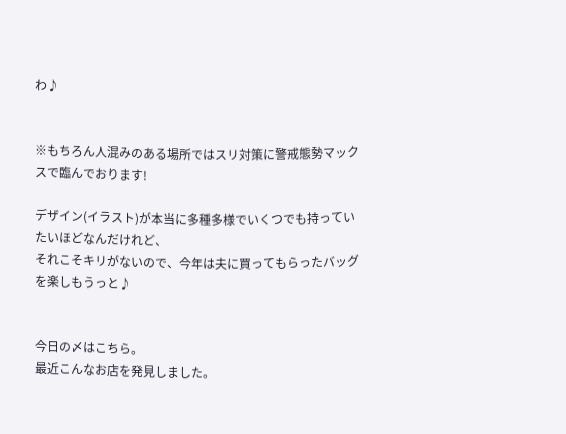わ♪


※もちろん人混みのある場所ではスリ対策に警戒態勢マックスで臨んでおります!

デザイン(イラスト)が本当に多種多様でいくつでも持っていたいほどなんだけれど、
それこそキリがないので、今年は夫に買ってもらったバッグを楽しもうっと♪


今日の〆はこちら。
最近こんなお店を発見しました。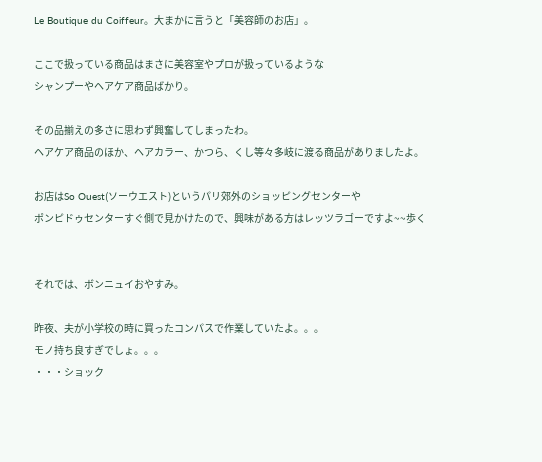Le Boutique du Coiffeur。大まかに言うと「美容師のお店」。

ここで扱っている商品はまさに美容室やプロが扱っているような
シャンプーやヘアケア商品ばかり。

その品揃えの多さに思わず興奮してしまったわ。
ヘアケア商品のほか、ヘアカラー、かつら、くし等々多岐に渡る商品がありましたよ。

お店はSo Ouest(ソーウエスト)というパリ郊外のショッピングセンターや
ポンピドゥセンターすぐ側で見かけたので、興味がある方はレッツラゴーですよ~~歩く


それでは、ボンニュイおやすみ。

昨夜、夫が小学校の時に買ったコンパスで作業していたよ。。。
モノ持ち良すぎでしょ。。。
・・・ショック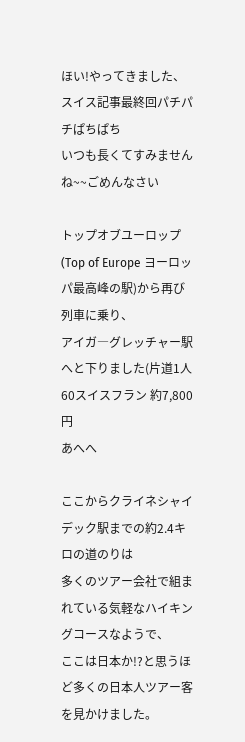ほい!やってきました、スイス記事最終回パチパチぱちぱち
いつも長くてすみませんね~~ごめんなさい

トップオブユーロップ(Top of Europe ヨーロッパ最高峰の駅)から再び列車に乗り、
アイガ―グレッチャー駅へと下りました(片道1人60スイスフラン 約7,800円
あへへ

ここからクライネシャイデック駅までの約2.4キロの道のりは
多くのツアー会社で組まれている気軽なハイキングコースなようで、
ここは日本か!?と思うほど多くの日本人ツアー客を見かけました。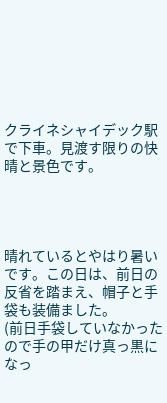クライネシャイデック駅で下車。見渡す限りの快晴と景色です。




晴れているとやはり暑いです。この日は、前日の反省を踏まえ、帽子と手袋も装備ました。
(前日手袋していなかったので手の甲だけ真っ黒になっ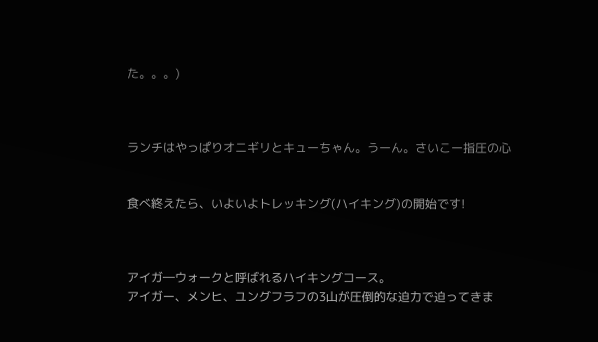た。。。)



ランチはやっぱりオニギリとキューちゃん。うーん。さいこー指圧の心


食べ終えたら、いよいよトレッキング(ハイキング)の開始です!



アイガ―ウォークと呼ばれるハイキングコース。
アイガー、メンヒ、ユングフラフの3山が圧倒的な迫力で迫ってきま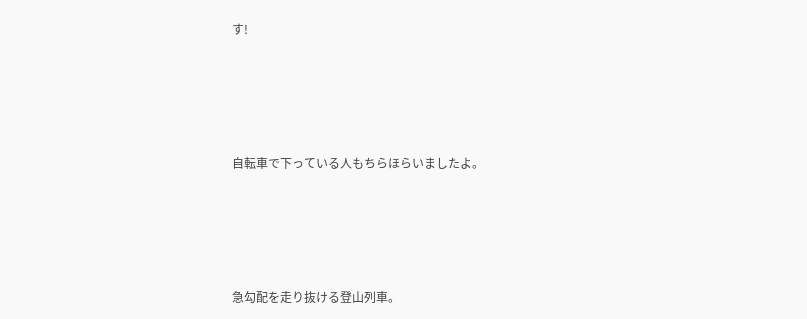す!




自転車で下っている人もちらほらいましたよ。




急勾配を走り抜ける登山列車。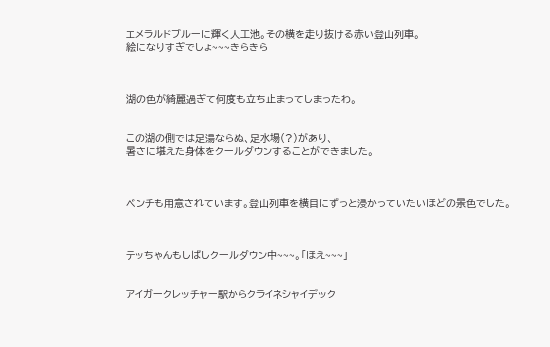エメラルドブルーに輝く人工池。その横を走り抜ける赤い登山列車。
絵になりすぎでしょ~~~きらきら



湖の色が綺麗過ぎて何度も立ち止まってしまったわ。


この湖の側では足湯ならぬ、足水場(?)があり、
暑さに堪えた身体をクールダウンすることができました。



ベンチも用意されています。登山列車を横目にずっと浸かっていたいほどの景色でした。



テッちゃんもしばしクールダウン中~~~。「ほえ~~~」


アイガークレッチャー駅からクライネシャイデック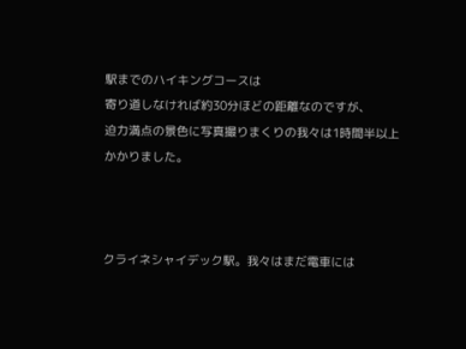駅までのハイキングコースは
寄り道しなければ約30分ほどの距離なのですが、
迫力満点の景色に写真撮りまくりの我々は1時間半以上かかりました。



クライネシャイデック駅。我々はまだ電車には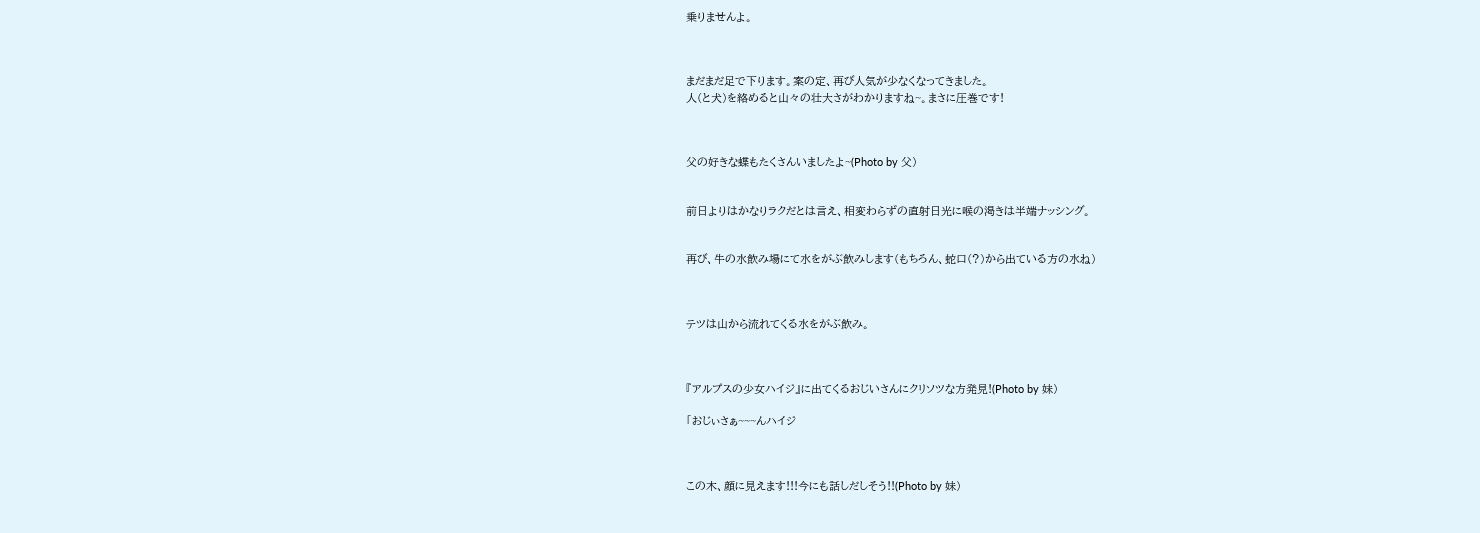乗りませんよ。



まだまだ足で下ります。案の定、再び人気が少なくなってきました。
人(と犬)を絡めると山々の壮大さがわかりますね~。まさに圧巻です!



父の好きな蝶もたくさんいましたよ~(Photo by 父)


前日よりはかなりラクだとは言え、相変わらずの直射日光に喉の渇きは半端ナッシング。


再び、牛の水飲み場にて水をがぶ飲みします(もちろん、蛇口(?)から出ている方の水ね)



テツは山から流れてくる水をがぶ飲み。



『アルプスの少女ハイジ』に出てくるおじいさんにクリソツな方発見!(Photo by 妹)

「おじぃさぁ~~~んハイジ



この木、顔に見えます!!!今にも話しだしそう!!(Photo by 妹)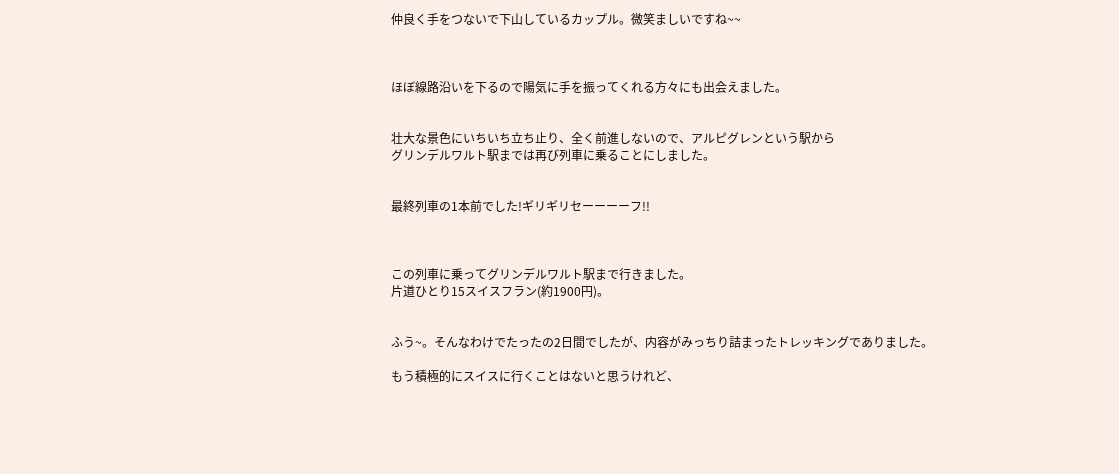仲良く手をつないで下山しているカップル。微笑ましいですね~~



ほぼ線路沿いを下るので陽気に手を振ってくれる方々にも出会えました。


壮大な景色にいちいち立ち止り、全く前進しないので、アルピグレンという駅から
グリンデルワルト駅までは再び列車に乗ることにしました。


最終列車の1本前でした!ギリギリセーーーーフ!!



この列車に乗ってグリンデルワルト駅まで行きました。
片道ひとり15スイスフラン(約1900円)。


ふう~。そんなわけでたったの2日間でしたが、内容がみっちり詰まったトレッキングでありました。

もう積極的にスイスに行くことはないと思うけれど、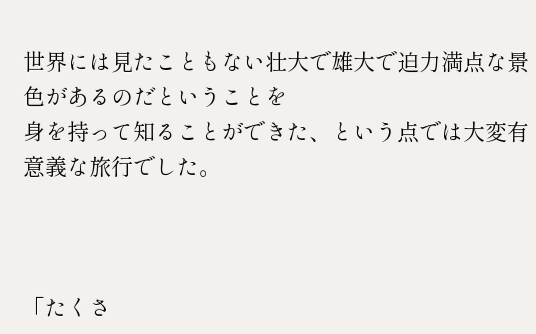世界には見たこともない壮大で雄大で迫力満点な景色があるのだということを
身を持って知ることができた、という点では大変有意義な旅行でした。



「たくさ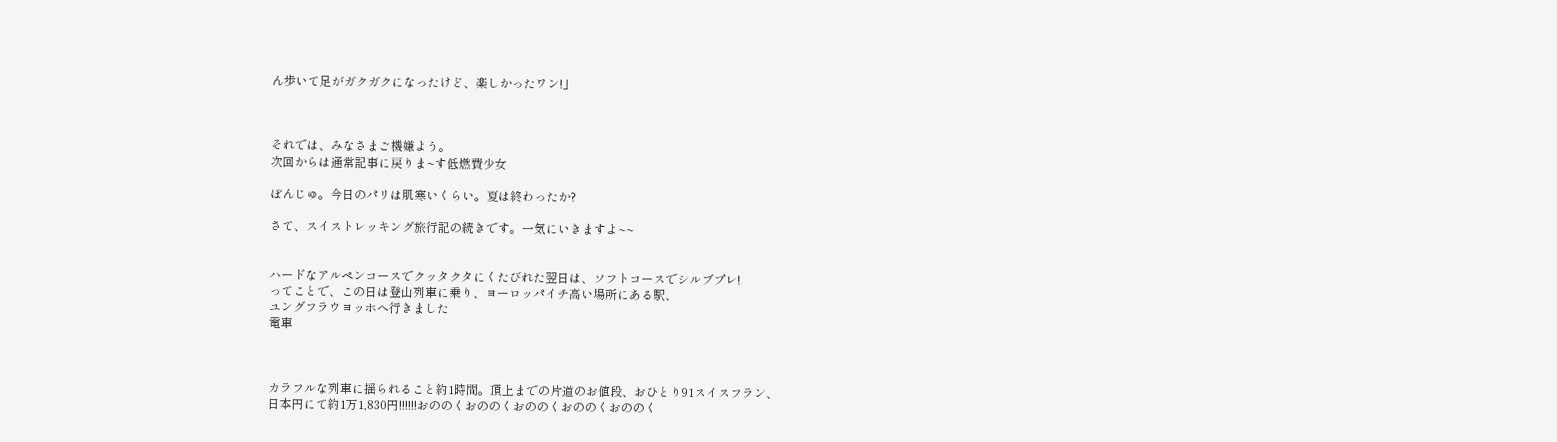ん歩いて足がガクガクになったけど、楽しかったワン!」



それでは、みなさまご機嫌よう。
次回からは通常記事に戻りま~す低燃費少女

ぼんじゅ。今日のパリは肌寒いくらい。夏は終わったか?

さて、スイストレッキング旅行記の続きです。一気にいきますよ~~


ハードなアルペンコースでクッタクタにくたびれた翌日は、ソフトコースでシルブプレ!
ってことで、この日は登山列車に乗り、ヨーロッパイチ高い場所にある駅、
ユングフラウヨッホへ行きました
電車



カラフルな列車に揺られること約1時間。頂上までの片道のお値段、おひとり91スイスフラン、
日本円にて約1万1,830円!!!!!!おののくおののくおののくおののくおののく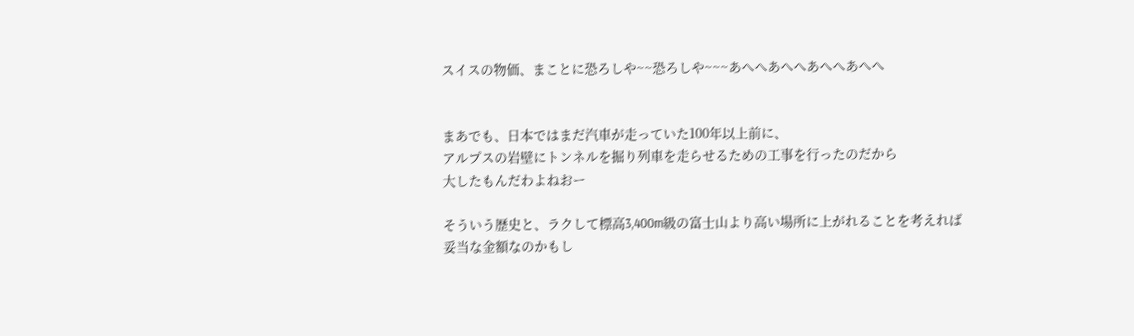スイスの物価、まことに恐ろしや~~恐ろしや~~~あへへあへへあへへあへへ


まあでも、日本ではまだ汽車が走っていた100年以上前に、
アルプスの岩壁にトンネルを掘り列車を走らせるための工事を行ったのだから
大したもんだわよねおー

そういう歴史と、ラクして標高3,400m級の富士山より高い場所に上がれることを考えれば
妥当な金額なのかもし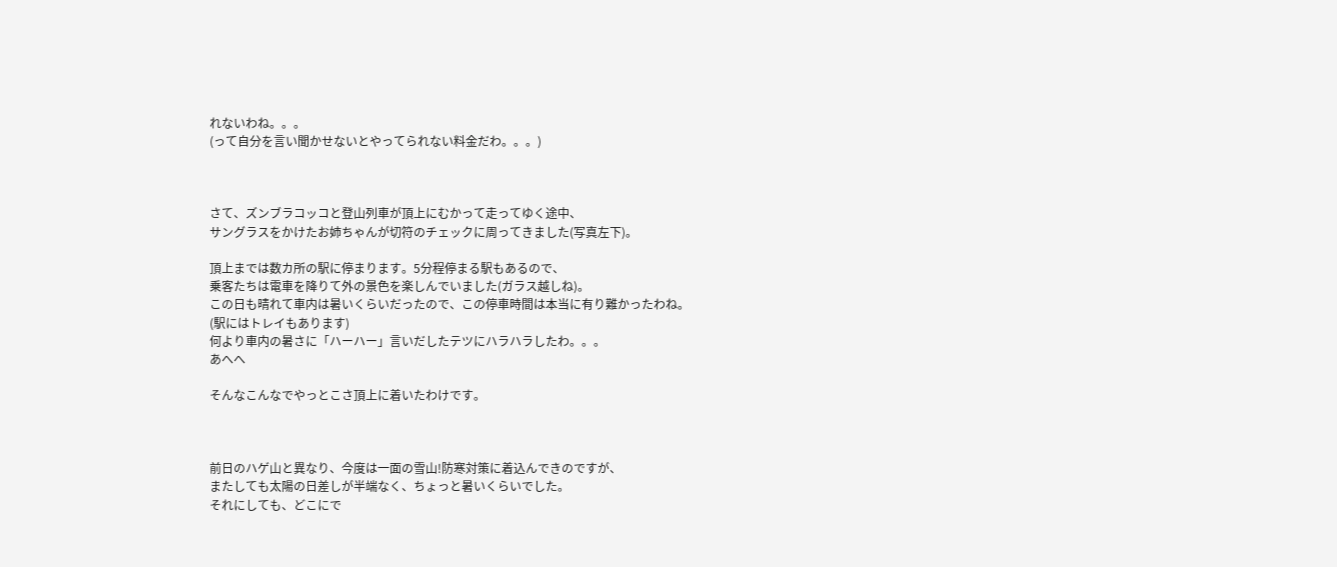れないわね。。。
(って自分を言い聞かせないとやってられない料金だわ。。。)



さて、ズンブラコッコと登山列車が頂上にむかって走ってゆく途中、
サングラスをかけたお姉ちゃんが切符のチェックに周ってきました(写真左下)。

頂上までは数カ所の駅に停まります。5分程停まる駅もあるので、
乗客たちは電車を降りて外の景色を楽しんでいました(ガラス越しね)。
この日も晴れて車内は暑いくらいだったので、この停車時間は本当に有り難かったわね。
(駅にはトレイもあります)
何より車内の暑さに「ハーハー」言いだしたテツにハラハラしたわ。。。
あへへ

そんなこんなでやっとこさ頂上に着いたわけです。



前日のハゲ山と異なり、今度は一面の雪山!防寒対策に着込んできのですが、
またしても太陽の日差しが半端なく、ちょっと暑いくらいでした。
それにしても、どこにで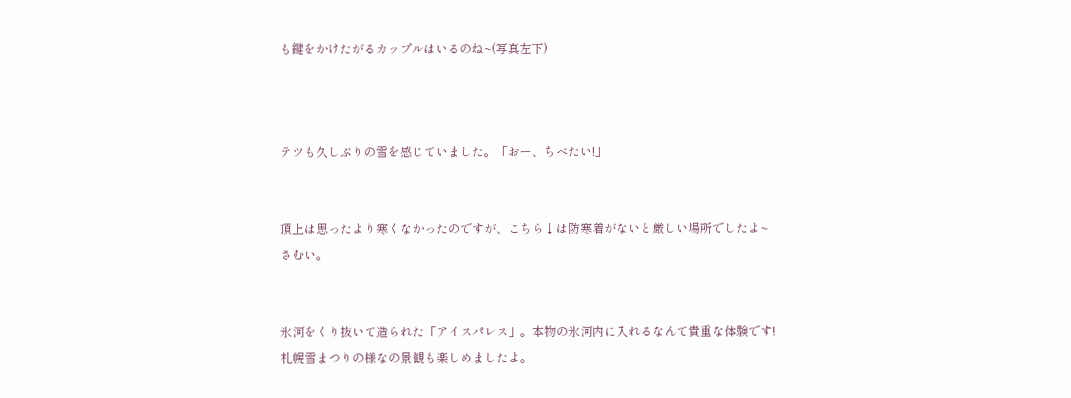も鍵をかけたがるカップルはいるのね~(写真左下)



テツも久しぶりの雪を感じていました。「おー、ちべたい!」


頂上は思ったより寒くなかったのですが、こちら↓は防寒着がないと厳しい場所でしたよ~
さむい。


氷河をくり抜いて造られた「アイスパレス」。本物の氷河内に入れるなんて貴重な体験です!
札幌雪まつりの様なの景観も楽しめましたよ。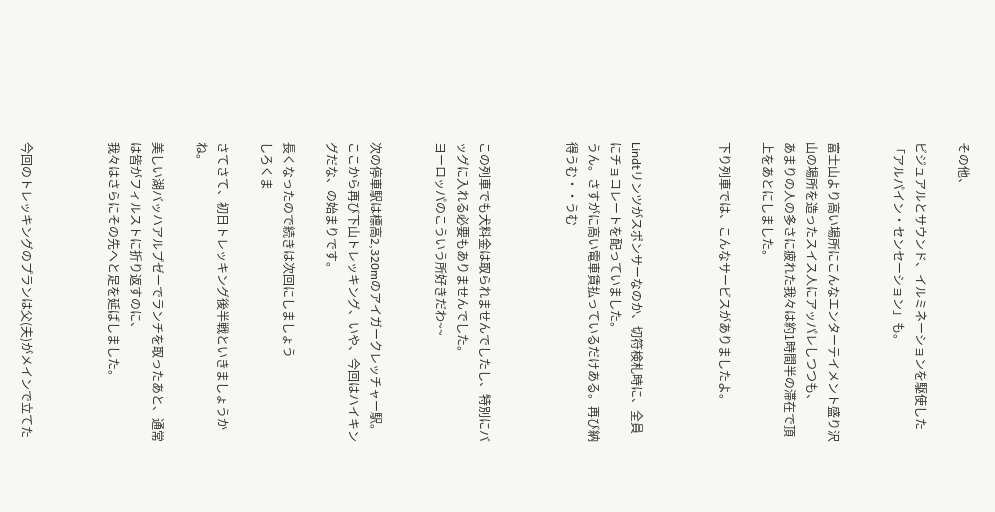その他、

ビジュアルとサウンド、イルミネーションを駆使した「アルパイン・センセーション」も。


富士山より高い場所にこんなエンターテイメント盛り沢山の場所を造ったスイス人にアッパレしつつも、
あまりの人の多さに疲れた我々は約1時間半の滞在で頂上をあとにしました。

下り列車では、こんなサービスがありましたよ。



Lindtリンツがスポンサーなのか、切符検札時に、全員にチョコレートを配っていました。
うん。さすがに高い電車賃払っているだけある。再び納得うむ・・うむ



この列車でも犬料金は取られませんでしたし、特別にバッグに入れる必要もありませんでした。
ヨーロッパのこういう所好きだわ~~


次の停車駅は標高2,320mのアイガークレッチャー駅。
ここから再び下山トレッキング、いや、今回はハイキングだな、の始まりです。

長くなったので続きは次回にしましょう
しろくま

さてさて、初日トレッキング後半戦といきましょうかね。

美しい湖バッハアルプゼーでランチを取ったあと、通常は皆がフィルストに折り返すのに、
我々はさらにその先へと足を延ばしました。



今回のトレッキングのプランは父(夫)がメインで立てた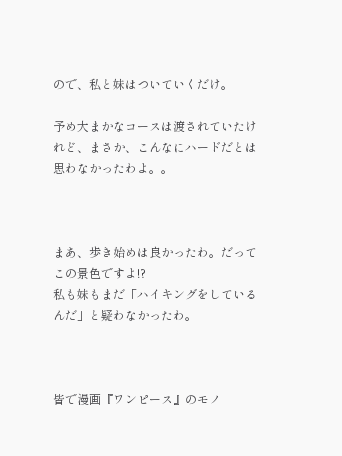ので、私と妹はついていくだけ。

予め大まかなコースは渡されていたけれど、まさか、こんなにハードだとは思わなかったわよ。。



まあ、歩き始めは良かったわ。だってこの景色ですよ!?
私も妹もまだ「ハイキングをしているんだ」と疑わなかったわ。



皆で漫画『ワンピース』のモノ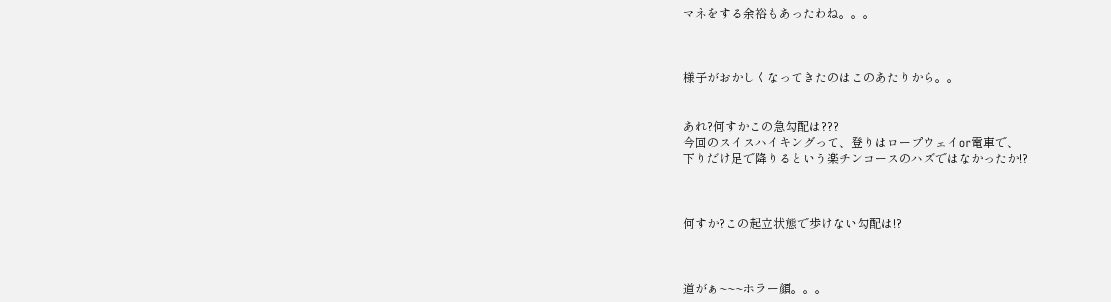マネをする余裕もあったわね。。。



様子がおかしくなってきたのはこのあたりから。。


あれ?何すかこの急勾配は???
今回のスイスハイキングって、登りはロープウェイor電車で、
下りだけ足で降りるという楽チンコースのハズではなかったか!?



何すか?この起立状態で歩けない勾配は!?



道がぁ~~~ホラー顔。。。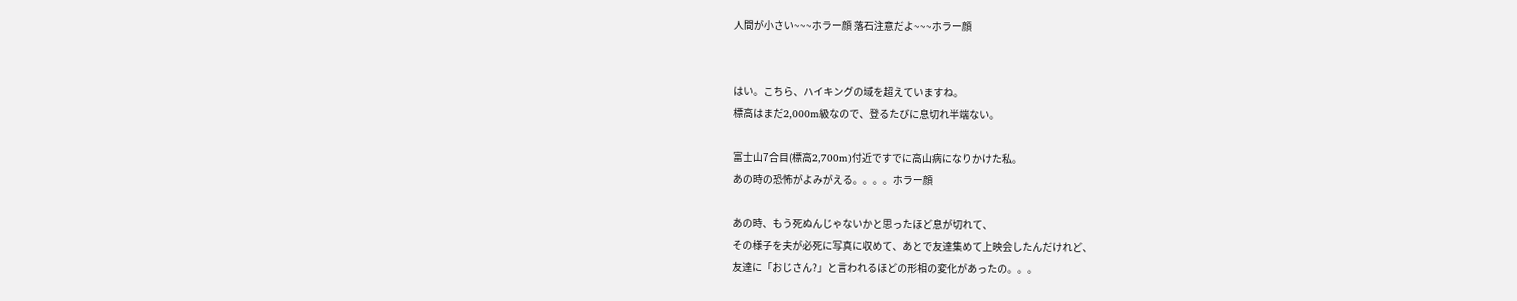人間が小さい~~~ホラー顔 落石注意だよ~~~ホラー顔


はい。こちら、ハイキングの域を超えていますね。
標高はまだ2,000m級なので、登るたびに息切れ半端ない。

富士山7合目(標高2,700m)付近ですでに高山病になりかけた私。
あの時の恐怖がよみがえる。。。。ホラー顔

あの時、もう死ぬんじゃないかと思ったほど息が切れて、
その様子を夫が必死に写真に収めて、あとで友達集めて上映会したんだけれど、
友達に「おじさん?」と言われるほどの形相の変化があったの。。。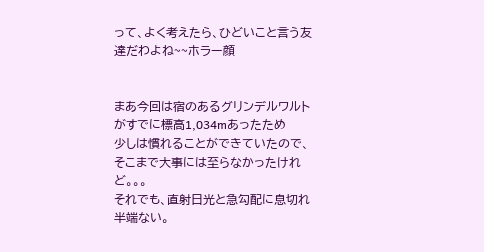って、よく考えたら、ひどいこと言う友達だわよね~~ホラー顔


まあ今回は宿のあるグリンデルワルトがすでに標高1,034mあったため
少しは慣れることができていたので、そこまで大事には至らなかったけれど。。。
それでも、直射日光と急勾配に息切れ半端ない。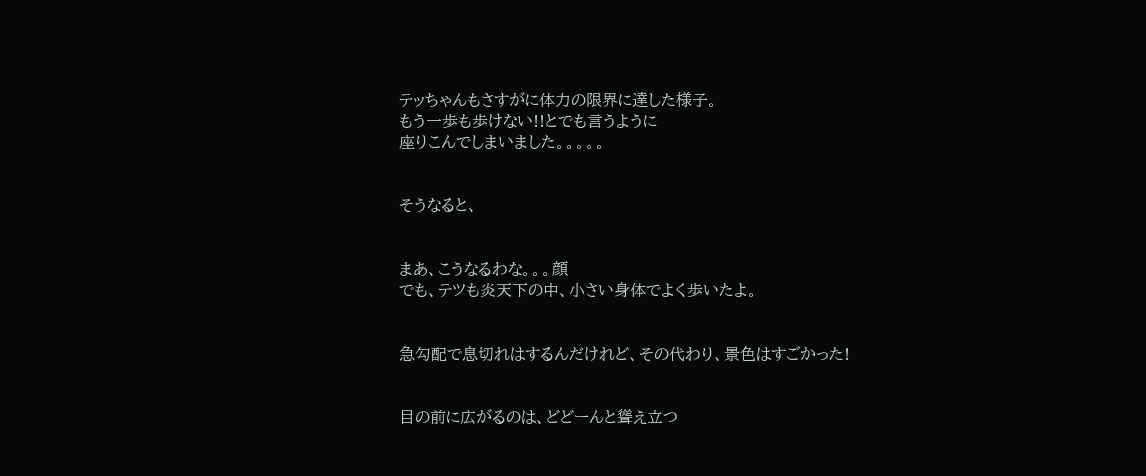テッちゃんもさすがに体力の限界に達した様子。
もう一歩も歩けない!!とでも言うように
座りこんでしまいました。。。。。


そうなると、


まあ、こうなるわな。。。顔
でも、テツも炎天下の中、小さい身体でよく歩いたよ。


急勾配で息切れはするんだけれど、その代わり、景色はすごかった!


目の前に広がるのは、どどーんと聳え立つ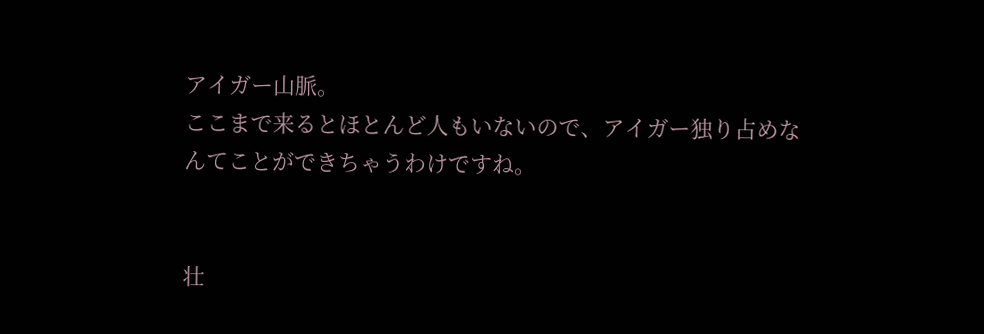アイガー山脈。
ここまで来るとほとんど人もいないので、アイガー独り占めなんてことができちゃうわけですね。


壮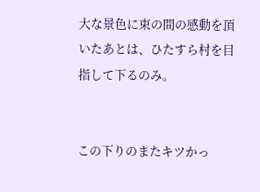大な景色に束の間の感動を頂いたあとは、ひたすら村を目指して下るのみ。


この下りのまたキツかっ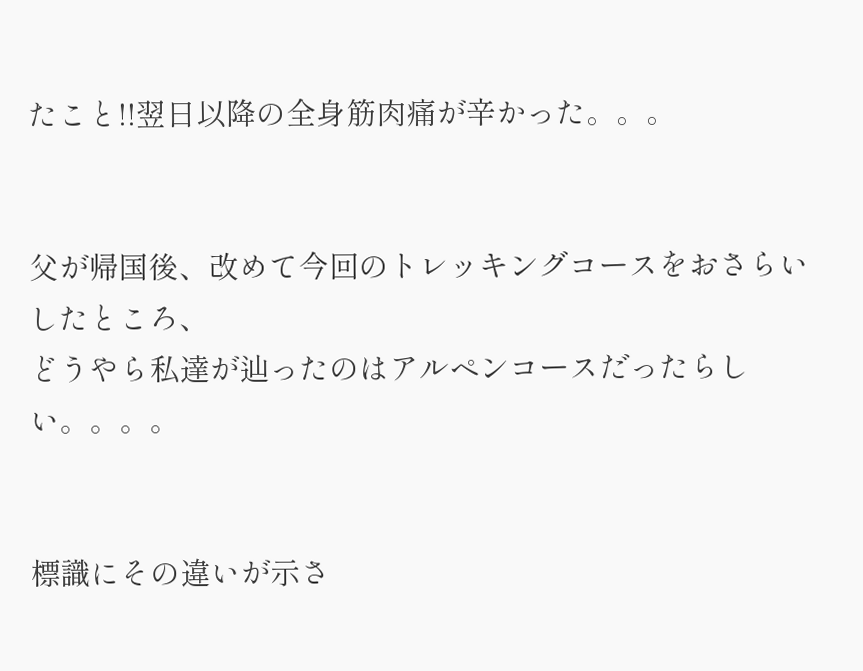たこと!!翌日以降の全身筋肉痛が辛かった。。。


父が帰国後、改めて今回のトレッキングコースをおさらいしたところ、
どうやら私達が辿ったのはアルペンコースだったらしい。。。。


標識にその違いが示さ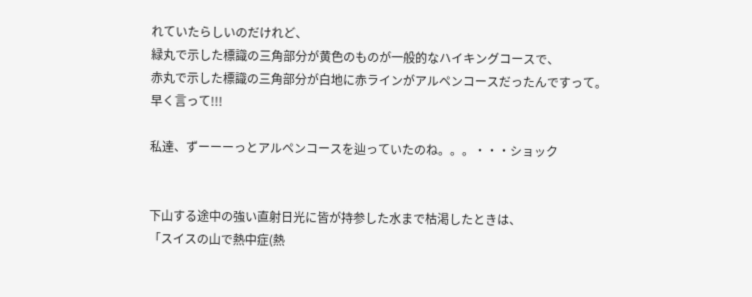れていたらしいのだけれど、
緑丸で示した標識の三角部分が黄色のものが一般的なハイキングコースで、
赤丸で示した標識の三角部分が白地に赤ラインがアルペンコースだったんですって。
早く言って!!!

私達、ずーーーっとアルペンコースを辿っていたのね。。。・・・ショック


下山する途中の強い直射日光に皆が持参した水まで枯渇したときは、
「スイスの山で熱中症(熱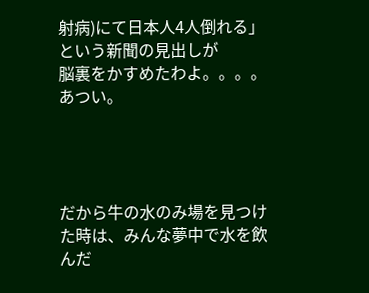射病)にて日本人4人倒れる」という新聞の見出しが
脳裏をかすめたわよ。。。。
あつい。




だから牛の水のみ場を見つけた時は、みんな夢中で水を飲んだ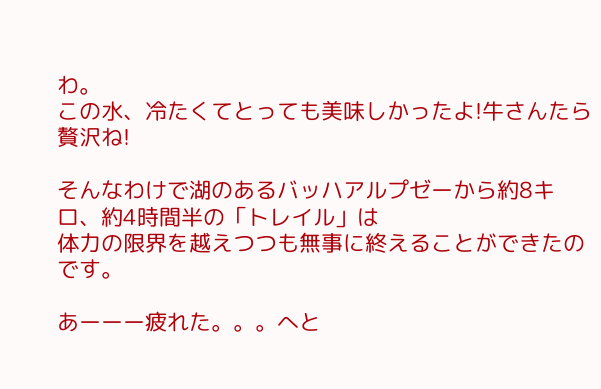わ。
この水、冷たくてとっても美味しかったよ!牛さんたら贅沢ね!

そんなわけで湖のあるバッハアルプゼーから約8キロ、約4時間半の「トレイル」は
体力の限界を越えつつも無事に終えることができたのです。

あーーー疲れた。。。へと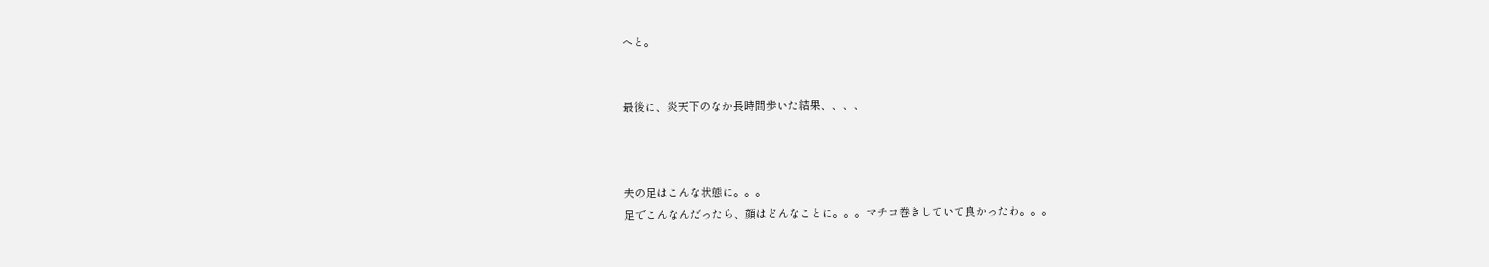へと。


最後に、炎天下のなか長時間歩いた結果、、、、



夫の足はこんな状態に。。。
足でこんなんだったら、顔はどんなことに。。。マチコ巻きしていて良かったわ。。。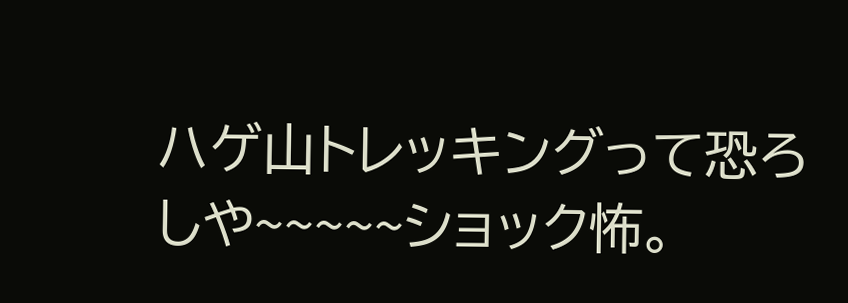ハゲ山トレッキングって恐ろしや~~~~~ショック怖。